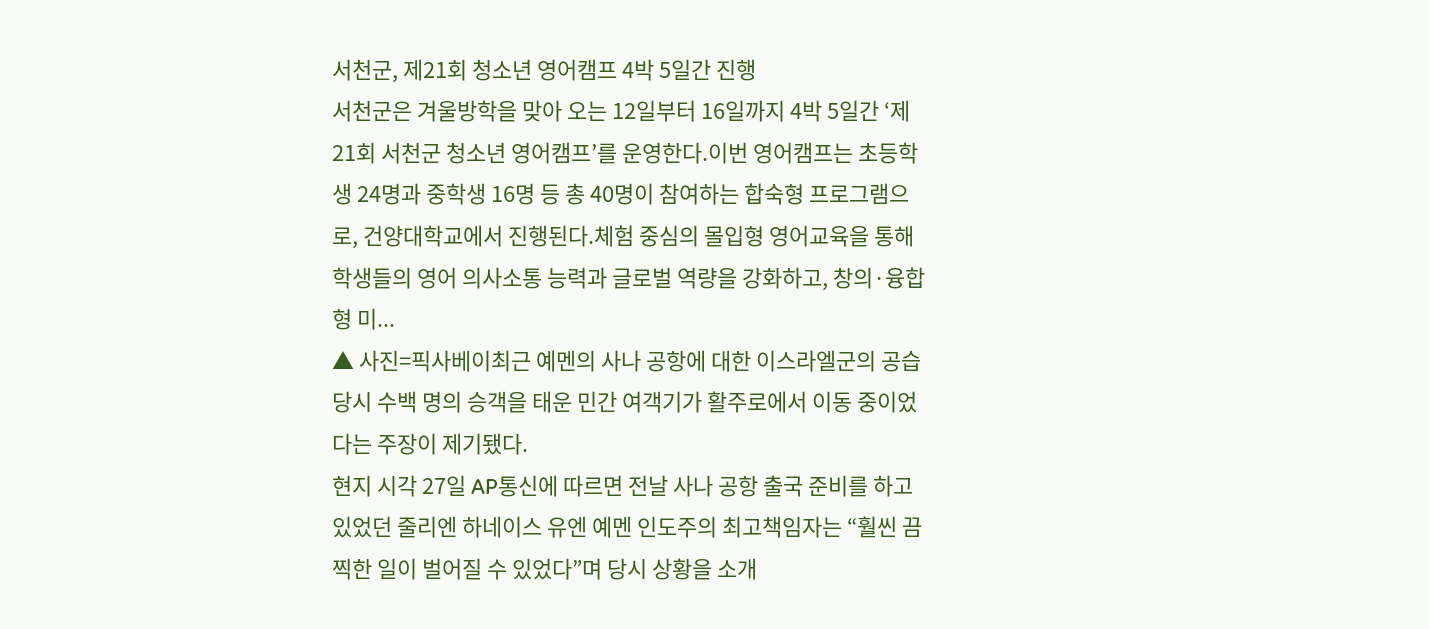서천군, 제21회 청소년 영어캠프 4박 5일간 진행
서천군은 겨울방학을 맞아 오는 12일부터 16일까지 4박 5일간 ‘제21회 서천군 청소년 영어캠프’를 운영한다.이번 영어캠프는 초등학생 24명과 중학생 16명 등 총 40명이 참여하는 합숙형 프로그램으로, 건양대학교에서 진행된다.체험 중심의 몰입형 영어교육을 통해 학생들의 영어 의사소통 능력과 글로벌 역량을 강화하고, 창의·융합형 미...
▲ 사진=픽사베이최근 예멘의 사나 공항에 대한 이스라엘군의 공습 당시 수백 명의 승객을 태운 민간 여객기가 활주로에서 이동 중이었다는 주장이 제기됐다.
현지 시각 27일 AP통신에 따르면 전날 사나 공항 출국 준비를 하고 있었던 줄리엔 하네이스 유엔 예멘 인도주의 최고책임자는 “훨씬 끔찍한 일이 벌어질 수 있었다”며 당시 상황을 소개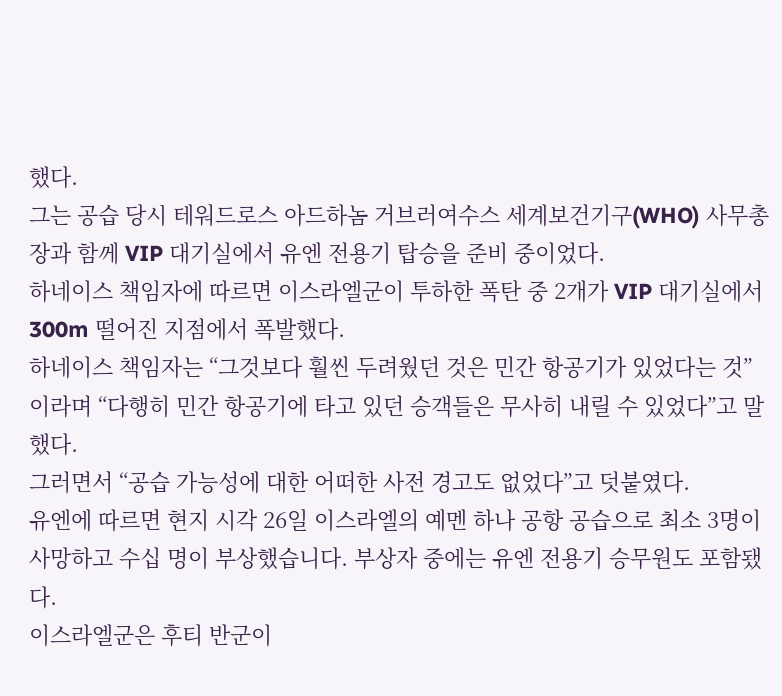했다.
그는 공습 당시 테워드로스 아드하놈 거브러여수스 세계보건기구(WHO) 사무총장과 함께 VIP 대기실에서 유엔 전용기 탑승을 준비 중이었다.
하네이스 책임자에 따르면 이스라엘군이 투하한 폭탄 중 2개가 VIP 대기실에서 300m 떨어진 지점에서 폭발했다.
하네이스 책임자는 “그것보다 훨씬 두려웠던 것은 민간 항공기가 있었다는 것”이라며 “다행히 민간 항공기에 타고 있던 승객들은 무사히 내릴 수 있었다”고 말했다.
그러면서 “공습 가능성에 대한 어떠한 사전 경고도 없었다”고 덧붙였다.
유엔에 따르면 현지 시각 26일 이스라엘의 예멘 하나 공항 공습으로 최소 3명이 사망하고 수십 명이 부상했습니다. 부상자 중에는 유엔 전용기 승무원도 포함됐다.
이스라엘군은 후티 반군이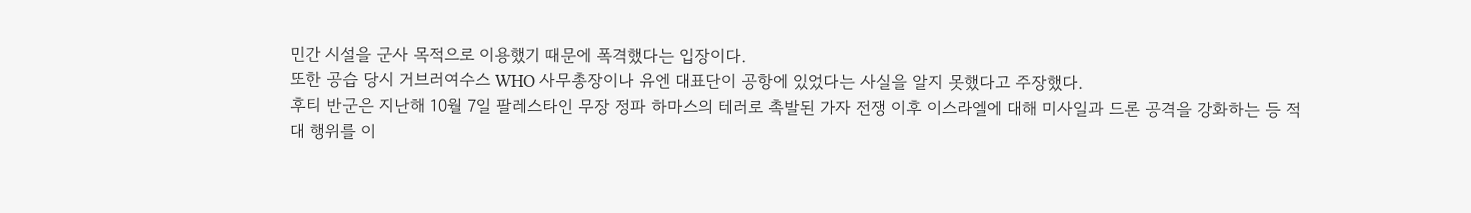민간 시설을 군사 목적으로 이용했기 때문에 폭격했다는 입장이다.
또한 공습 당시 거브러여수스 WHO 사무총장이나 유엔 대표단이 공항에 있었다는 사실을 알지 못했다고 주장했다.
후티 반군은 지난해 10월 7일 팔레스타인 무장 정파 하마스의 테러로 촉발된 가자 전쟁 이후 이스라엘에 대해 미사일과 드론 공격을 강화하는 등 적대 행위를 이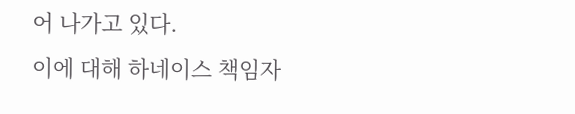어 나가고 있다.
이에 대해 하네이스 책임자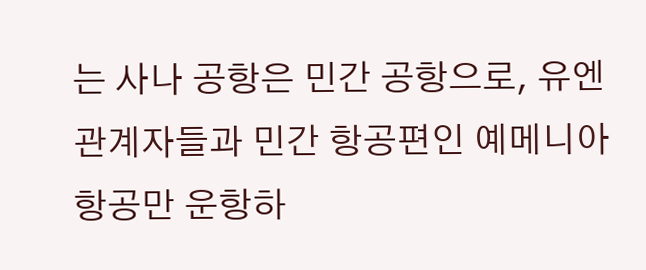는 사나 공항은 민간 공항으로, 유엔 관계자들과 민간 항공편인 예메니아 항공만 운항하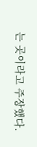는 곳이라고 주장했다.